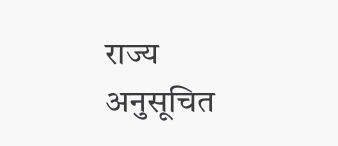राज्य अनुसूचित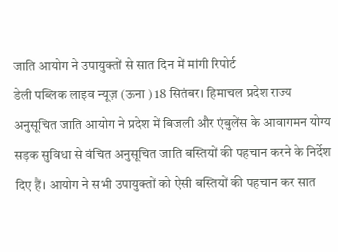जाति आयोग ने उपायुक्तों से सात दिन में मांगी रिपोर्ट
डेली पब्लिक लाइव न्यूज़ (ऊना ) 18 सितंबर। हिमाचल प्रदेश राज्य अनुसूचित जाति आयोग ने प्रदेश में बिजली और एंबुलेंस के आवागमन योग्य सड़क सुविधा से वंचित अनुसूचित जाति बस्तियों की पहचान करने के निर्देश दिए हैं। आयोग ने सभी उपायुक्तों को ऐसी बस्तियों की पहचान कर सात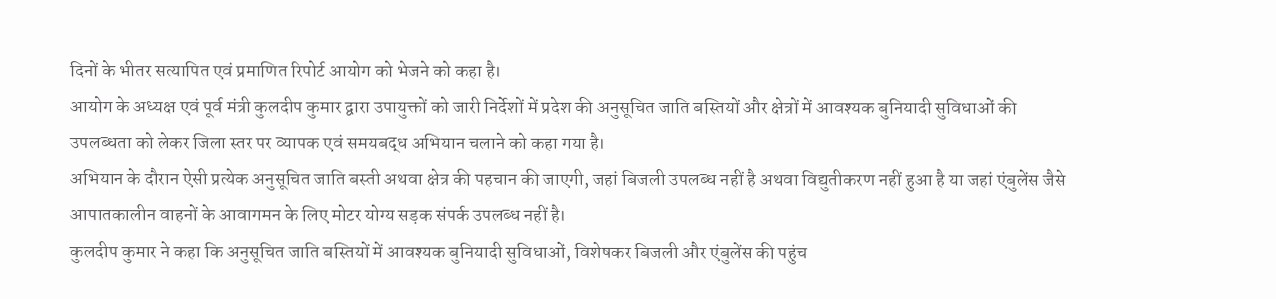दिनों के भीतर सत्यापित एवं प्रमाणित रिपोर्ट आयोग को भेजने को कहा है।
आयोग के अध्यक्ष एवं पूर्व मंत्री कुलदीप कुमार द्वारा उपायुक्तों को जारी निर्देशों में प्रदेश की अनुसूचित जाति बस्तियों और क्षेत्रों में आवश्यक बुनियादी सुविधाओं की उपलब्धता को लेकर जिला स्तर पर व्यापक एवं समयबद्ध अभियान चलाने को कहा गया है।
अभियान के दौरान ऐसी प्रत्येक अनुसूचित जाति बस्ती अथवा क्षेत्र की पहचान की जाएगी, जहां बिजली उपलब्ध नहीं है अथवा विद्युतीकरण नहीं हुआ है या जहां एंबुलेंस जैसे आपातकालीन वाहनों के आवागमन के लिए मोटर योग्य सड़क संपर्क उपलब्ध नहीं है।
कुलदीप कुमार ने कहा कि अनुसूचित जाति बस्तियों में आवश्यक बुनियादी सुविधाओं, विशेषकर बिजली और एंबुलेंस की पहुंच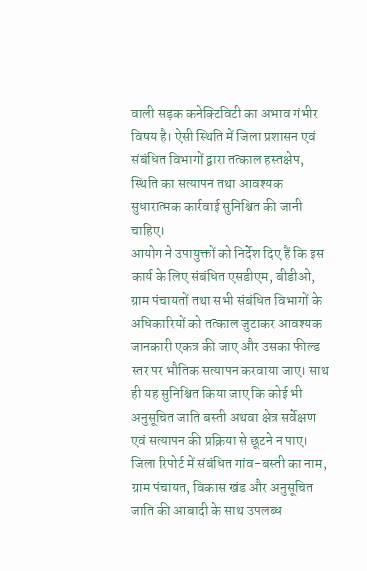वाली सड़क कनेक्टिविटी का अभाव गंभीर विषय है। ऐसी स्थिति में जिला प्रशासन एवं संबंधित विभागों द्वारा तत्काल हस्तक्षेप, स्थिति का सत्यापन तथा आवश्यक सुधारात्मक कार्रवाई सुनिश्चित की जानी चाहिए।
आयोग ने उपायुक्तों को निर्देश दिए हैं कि इस कार्य के लिए संबंधित एसडीएम, बीडीओ, ग्राम पंचायतों तथा सभी संबंधित विभागों के अधिकारियों को तत्काल जुटाकर आवश्यक जानकारी एकत्र की जाए और उसका फील्ड स्तर पर भौतिक सत्यापन करवाया जाए। साथ ही यह सुनिश्चित किया जाए कि कोई भी अनुसूचित जाति बस्ती अथवा क्षेत्र सर्वेक्षण एवं सत्यापन की प्रक्रिया से छूटने न पाए।
जिला रिपोर्ट में संबंधित गांव-बस्ती का नाम, ग्राम पंचायत, विकास खंड और अनुसूचित जाति की आबादी के साथ उपलब्ध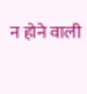न होने वाली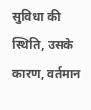सुविधा की स्थिति, उसके कारण, वर्तमान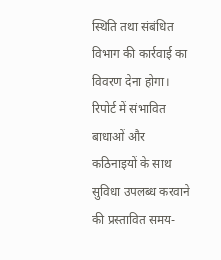स्थिति तथा संबंधित विभाग की कार्रवाई का विवरण देना होगा। रिपोर्ट में संभावित बाधाओं और कठिनाइयों के साथ सुविधा उपलब्ध करवाने की प्रस्तावित समय-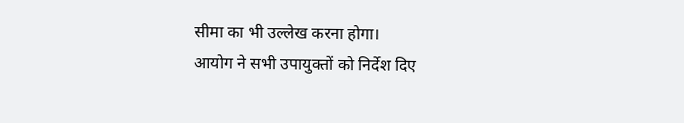सीमा का भी उल्लेख करना होगा।
आयोग ने सभी उपायुक्तों को निर्देश दिए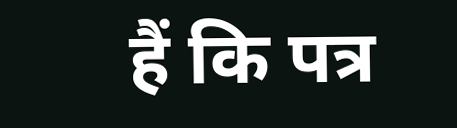हैं कि पत्र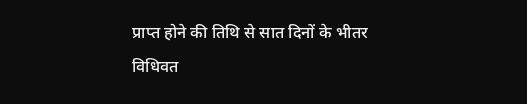प्राप्त होने की तिथि से सात दिनों के भीतर विधिवत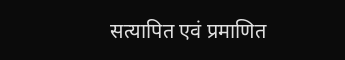सत्यापित एवं प्रमाणित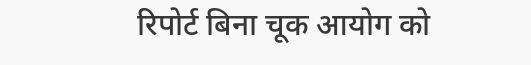रिपोर्ट बिना चूक आयोग को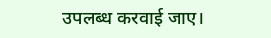उपलब्ध करवाई जाए।